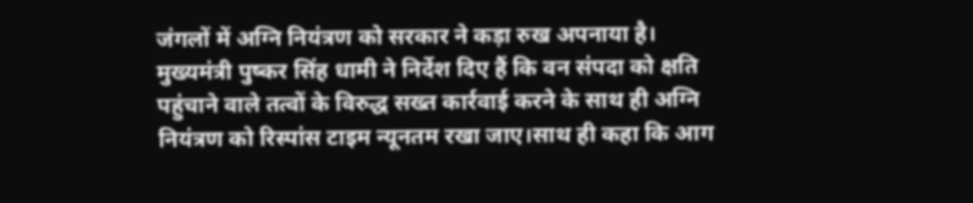जंगलों में अग्नि नियंत्रण को सरकार ने कड़ा रुख अपनाया है। मुख्यमंत्री पुष्कर सिंह धामी ने निर्देश दिए हैं कि वन संपदा को क्षति पहुंचाने वाले तत्वों के विरुद्ध सख्त कार्रवाई करने के साथ ही अग्नि नियंत्रण को रिस्पांस टाइम न्यूनतम रखा जाए।साथ ही कहा कि आग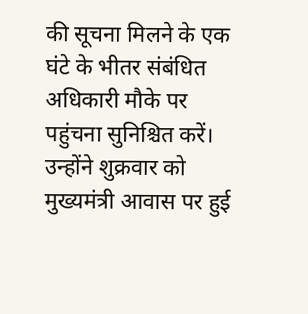की सूचना मिलने के एक घंटे के भीतर संबंधित अधिकारी मौके पर पहुंचना सुनिश्चित करें।
उन्होंने शुक्रवार को मुख्यमंत्री आवास पर हुई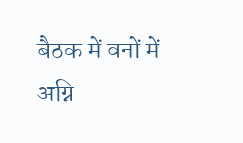बैठक में वनों में अग्नि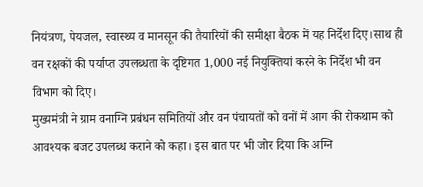नियंत्रण, पेयजल, स्वास्थ्य व मानसून की तैयारियों की समीक्षा बैठक में यह निर्देश दिए।साथ ही वन रक्षकों की पर्याप्त उपलब्धता के दृष्टिगत 1,000 नई नियुक्तियां करने के निर्देश भी वन विभाग को दिए।
मुख्यमंत्री ने ग्राम वनाग्नि प्रबंधन समितियों और वन पंचायतों को वनों में आग की रोकथाम को आवश्यक बजट उपलब्ध कराने को कहा। इस बात पर भी जोर दिया कि अग्नि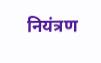नियंत्रण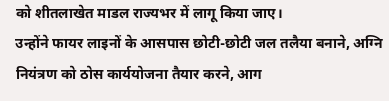को शीतलाखेत माडल राज्यभर में लागू किया जाए।
उन्होंने फायर लाइनों के आसपास छोटी-छोटी जल तलैया बनाने, अग्नि नियंत्रण को ठोस कार्ययोजना तैयार करने, आग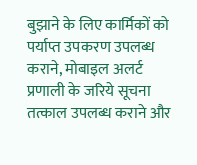बुझाने के लिए कार्मिकों को पर्याप्त उपकरण उपलब्ध कराने, मोबाइल अलर्ट प्रणाली के जरिये सूचना तत्काल उपलब्ध कराने और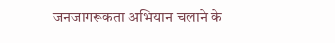जनजागरूकता अभियान चलाने के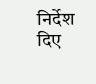निर्देश दिए